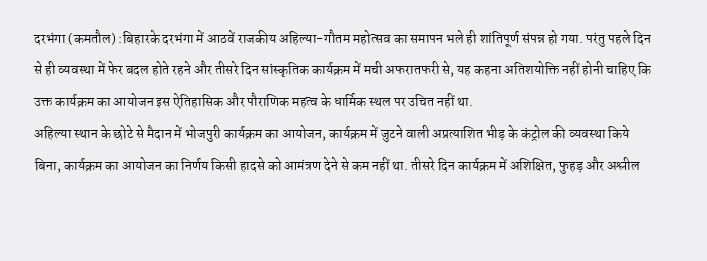दरभंगा (कमतौल) :बिहारके दरभंगा में आठवें राजकीय अहिल्या-गौतम महोत्सव का समापन भले ही शांतिपूर्ण संपन्न हो गया. परंतु पहले दिन से ही व्यवस्था में फेर बदल होते रहने और तीसरे दिन सांस्कृतिक कार्यक्रम में मची अफरातफरी से, यह कहना अतिशयोक्ति नहीं होनी चाहिए कि उक्त कार्यक्रम का आयोजन इस ऐतिहासिक और पौराणिक महत्व के धार्मिक स्थल पर उचित नहीं था.
अहिल्या स्थान के छोटे से मैदान में भोजपुरी कार्यक्रम का आयोजन, कार्यक्रम में जुटने वाली अप्रत्याशित भीड़ के कंट्रोल की व्यवस्था किये बिना, कार्यक्रम का आयोजन का निर्णय किसी हादसे को आमंत्रण देने से कम नहीं था. तीसरे दिन कार्यक्रम में अशिक्षित, फुहड़ और अश्लील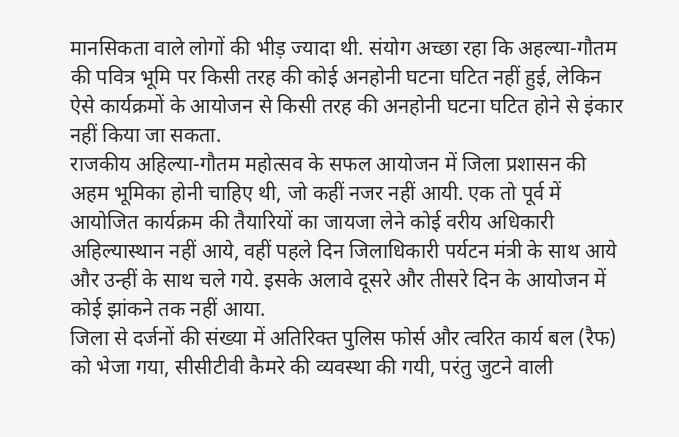मानसिकता वाले लोगों की भीड़ ज्यादा थी. संयोग अच्छा रहा कि अहल्या-गौतम की पवित्र भूमि पर किसी तरह की कोई अनहोनी घटना घटित नहीं हुई, लेकिन ऐसे कार्यक्रमों के आयोजन से किसी तरह की अनहोनी घटना घटित होने से इंकार नहीं किया जा सकता.
राजकीय अहिल्या-गौतम महोत्सव के सफल आयोजन में जिला प्रशासन की अहम भूमिका होनी चाहिए थी, जो कहीं नजर नहीं आयी. एक तो पूर्व में आयोजित कार्यक्रम की तैयारियों का जायजा लेने कोई वरीय अधिकारी अहिल्यास्थान नहीं आये, वहीं पहले दिन जिलाधिकारी पर्यटन मंत्री के साथ आये और उन्हीं के साथ चले गये. इसके अलावे दूसरे और तीसरे दिन के आयोजन में कोई झांकने तक नहीं आया.
जिला से दर्जनों की संख्या में अतिरिक्त पुलिस फोर्स और त्वरित कार्य बल (रैफ) को भेजा गया, सीसीटीवी कैमरे की व्यवस्था की गयी, परंतु जुटने वाली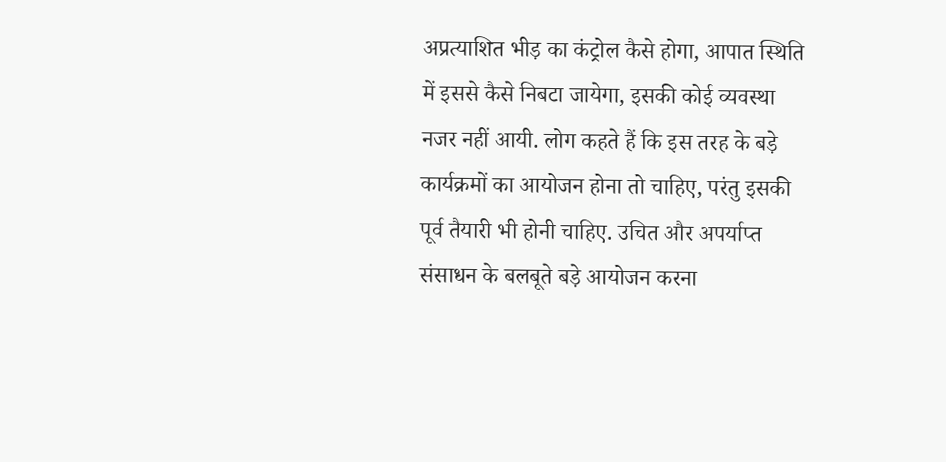अप्रत्याशित भीड़ का कंट्रोल कैसे होगा, आपात स्थिति में इससे कैसे निबटा जायेगा, इसकी कोई व्यवस्था नजर नहीं आयी. लोग कहते हैं कि इस तरह के बड़े कार्यक्रमों का आयोजन होना तो चाहिए, परंतु इसकी पूर्व तैयारी भी होनी चाहिए. उचित और अपर्याप्त संसाधन के बलबूते बड़े आयोजन करना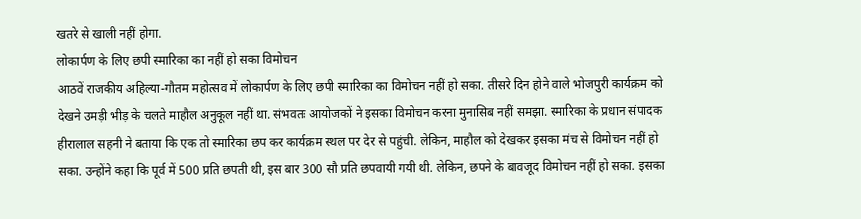खतरे से खाली नहीं होगा.
लोकार्पण के लिए छपी स्मारिका का नहीं हो सका विमोचन
आठवें राजकीय अहिल्या-गौतम महोत्सव में लोकार्पण के लिए छपी स्मारिका का विमोचन नहीं हो सका. तीसरे दिन होने वाले भोजपुरी कार्यक्रम को देखने उमड़ी भीड़ के चलते माहौल अनुकूल नहीं था. संभवतः आयोजकों ने इसका विमोचन करना मुनासिब नहीं समझा. स्मारिका के प्रधान संपादक हीरालाल सहनी ने बताया कि एक तो स्मारिका छप कर कार्यक्रम स्थल पर देर से पहुंची. लेकिन, माहौल को देखकर इसका मंच से विमोचन नहीं हो सका. उन्होंने कहा कि पूर्व में 500 प्रति छपती थी, इस बार 300 सौ प्रति छपवायी गयी थी. लेकिन, छपने के बावजूद विमोचन नहीं हो सका. इसका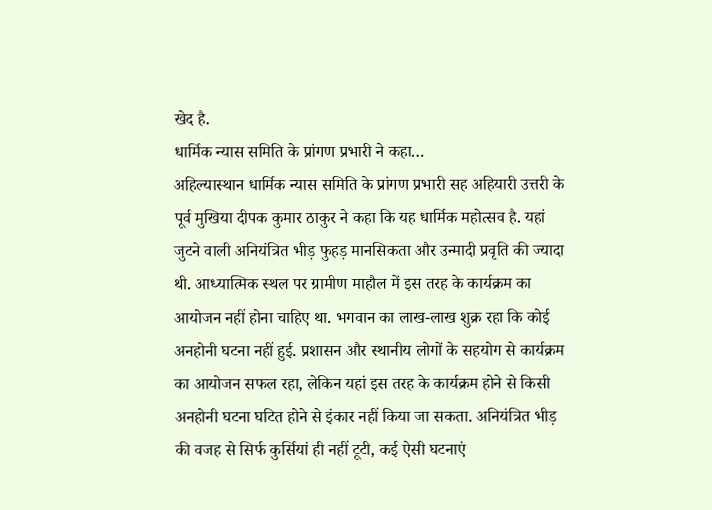खेद है.
धार्मिक न्यास समिति के प्रांगण प्रभारी ने कहा…
अहिल्यास्थान धार्मिक न्यास समिति के प्रांगण प्रभारी सह अहियारी उत्तरी के पूर्व मुखिया दीपक कुमार ठाकुर ने कहा कि यह धार्मिक महोत्सव है. यहां जुटने वाली अनियंत्रित भीड़ फुहड़ मानसिकता और उन्मादी प्रवृति की ज्यादा थी. आध्यात्मिक स्थल पर ग्रामीण माहौल में इस तरह के कार्यक्रम का आयोजन नहीं होना चाहिए था. भगवान का लाख-लाख शुक्र रहा कि कोई अनहोनी घटना नहीं हुई. प्रशासन और स्थानीय लोगों के सहयोग से कार्यक्रम का आयोजन सफल रहा, लेकिन यहां इस तरह के कार्यक्रम होने से किसी अनहोनी घटना घटित होने से इंकार नहीं किया जा सकता. अनियंत्रित भीड़ की वजह से सिर्फ कुर्सियां ही नहीं टूटी, कई ऐसी घटनाएं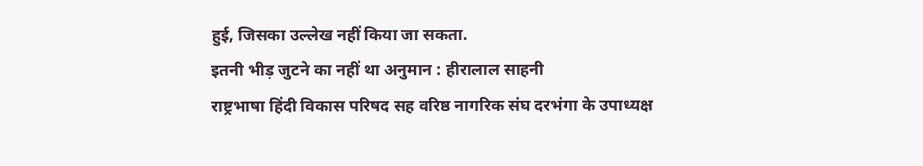हुई, जिसका उल्लेख नहीं किया जा सकता.
इतनी भीड़ जुटने का नहीं था अनुमान : हीरालाल साहनी
राष्ट्रभाषा हिंदी विकास परिषद सह वरिष्ठ नागरिक संघ दरभंगा के उपाध्यक्ष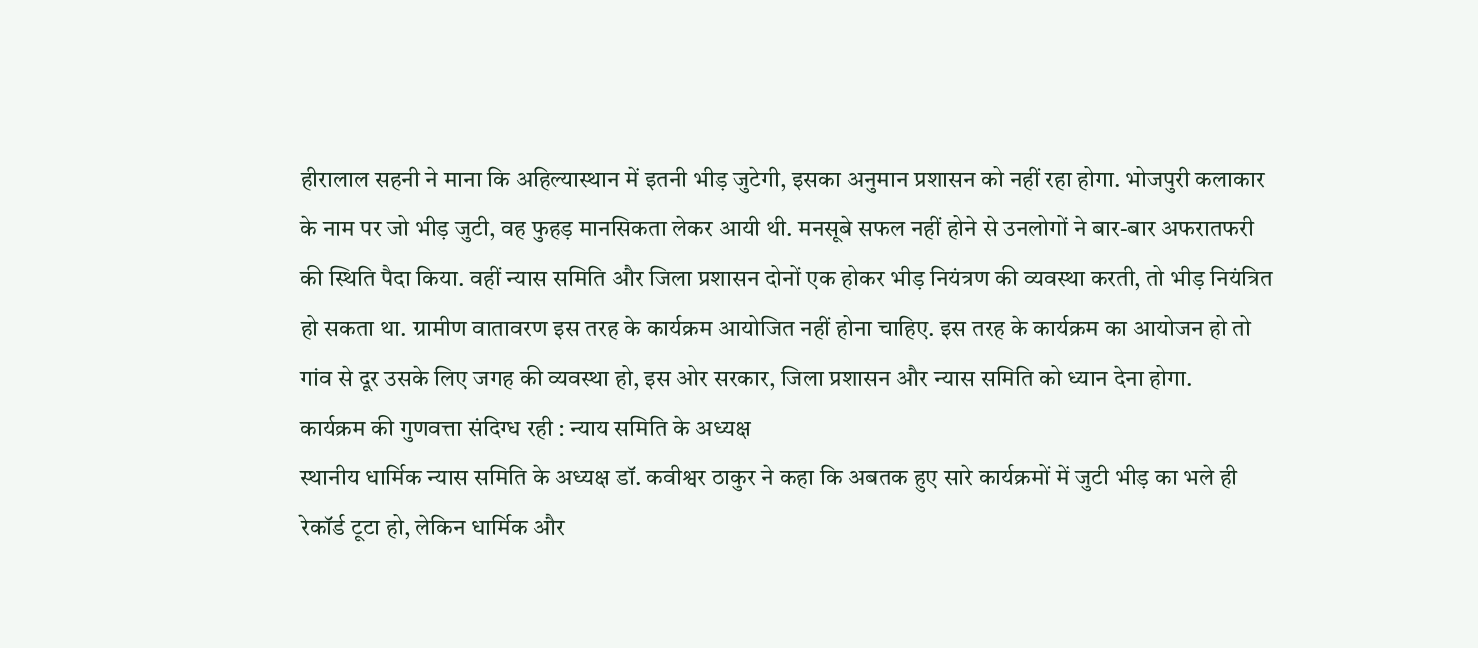हीरालाल सहनी ने माना कि अहिल्यास्थान में इतनी भीड़ जुटेगी, इसका अनुमान प्रशासन को नहीं रहा होगा. भोजपुरी कलाकार के नाम पर जो भीड़ जुटी, वह फुहड़ मानसिकता लेकर आयी थी. मनसूबे सफल नहीं होने से उनलोगों ने बार-बार अफरातफरी की स्थिति पैदा किया. वहीं न्यास समिति और जिला प्रशासन दोनों एक होकर भीड़ नियंत्रण की व्यवस्था करती, तो भीड़ नियंत्रित हो सकता था. ग्रामीण वातावरण इस तरह के कार्यक्रम आयोजित नहीं होना चाहिए. इस तरह के कार्यक्रम का आयोजन हो तो गांव से दूर उसके लिए जगह की व्यवस्था हो, इस ओर सरकार, जिला प्रशासन और न्यास समिति को ध्यान देना होगा.
कार्यक्रम की गुणवत्ता संदिग्ध रही : न्याय समिति के अध्यक्ष
स्थानीय धार्मिक न्यास समिति के अध्यक्ष डॉ. कवीश्वर ठाकुर ने कहा कि अबतक हुए सारे कार्यक्रमों में जुटी भीड़ का भले ही रेकॉर्ड टूटा हो, लेकिन धार्मिक और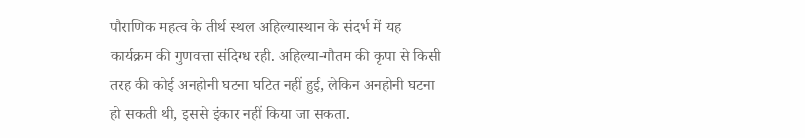पौराणिक महत्व के तीर्थ स्थल अहिल्यास्थान के संदर्भ में यह कार्यक्रम की गुणवत्ता संदिग्ध रही. अहिल्या-गौतम की कृपा से किसी तरह की कोई अनहोनी घटना घटित नहीं हुई, लेकिन अनहोनी घटना हो सकती थी, इससे इंकार नहीं किया जा सकता.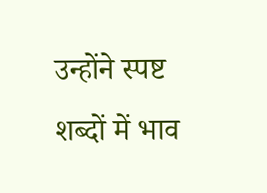उन्होंने स्पष्ट शब्दों में भाव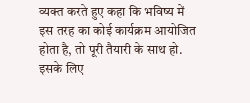व्यक्त करते हुए कहा कि भविष्य में इस तरह का कोई कार्यक्रम आयोजित होता है, तो पूरी तैयारी के साथ हो. इसके लिए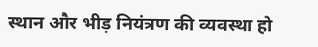स्थान और भीड़ नियंत्रण की व्यवस्था हो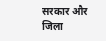सरकार और जिला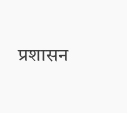प्रशासन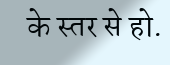के स्तर से हो.